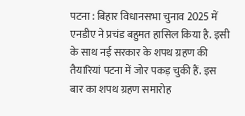पटना : बिहार विधानसभा चुनाव 2025 में एनडीए ने प्रचंड बहुमत हासिल किया है. इसी के साथ नई सरकार के शपथ ग्रहण की तैयारियां पटना में जोर पकड़ चुकी हैं. इस बार का शपथ ग्रहण समारोह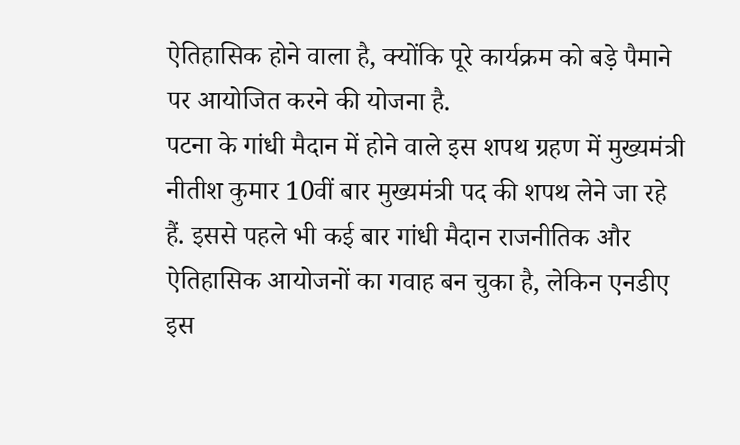ऐतिहासिक होने वाला है, क्योंकि पूरे कार्यक्रम को बड़े पैमाने पर आयोजित करने की योजना है.
पटना के गांधी मैदान में होने वाले इस शपथ ग्रहण में मुख्यमंत्री नीतीश कुमार 10वीं बार मुख्यमंत्री पद की शपथ लेने जा रहे हैं. इससे पहले भी कई बार गांधी मैदान राजनीतिक और ऐतिहासिक आयोजनों का गवाह बन चुका है, लेकिन एनडीए इस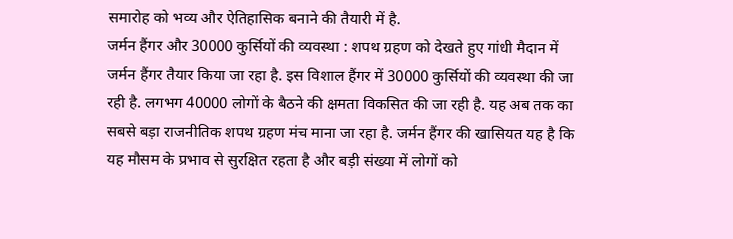समारोह को भव्य और ऐतिहासिक बनाने की तैयारी में है.
जर्मन हैंगर और 30000 कुर्सियों की व्यवस्था : शपथ ग्रहण को देखते हुए गांधी मैदान में जर्मन हैंगर तैयार किया जा रहा है. इस विशाल हैंगर में 30000 कुर्सियों की व्यवस्था की जा रही है. लगभग 40000 लोगों के बैठने की क्षमता विकसित की जा रही है. यह अब तक का सबसे बड़ा राजनीतिक शपथ ग्रहण मंच माना जा रहा है. जर्मन हैंगर की खासियत यह है कि यह मौसम के प्रभाव से सुरक्षित रहता है और बड़ी संख्या में लोगों को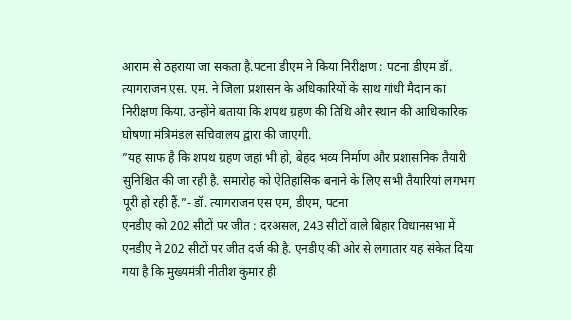आराम से ठहराया जा सकता है.पटना डीएम ने किया निरीक्षण : पटना डीएम डॉ. त्यागराजन एस. एम. ने जिला प्रशासन के अधिकारियों के साथ गांधी मैदान का निरीक्षण किया. उन्होंने बताया कि शपथ ग्रहण की तिथि और स्थान की आधिकारिक घोषणा मंत्रिमंडल सचिवालय द्वारा की जाएगी.
”यह साफ है कि शपथ ग्रहण जहां भी हो, बेहद भव्य निर्माण और प्रशासनिक तैयारी सुनिश्चित की जा रही है. समारोह को ऐतिहासिक बनाने के लिए सभी तैयारियां लगभग पूरी हो रही हैं.”- डॉ. त्यागराजन एस एम, डीएम, पटना
एनडीए को 202 सीटों पर जीत : दरअसल, 243 सीटों वाले बिहार विधानसभा में एनडीए ने 202 सीटों पर जीत दर्ज की है. एनडीए की ओर से लगातार यह संकेत दिया गया है कि मुख्यमंत्री नीतीश कुमार ही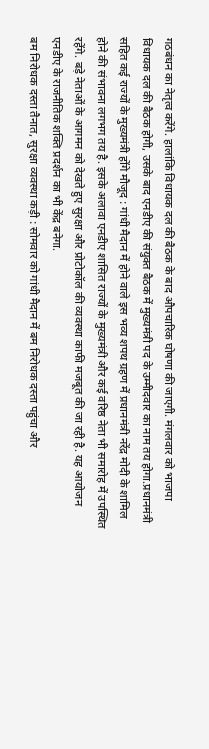गठबंधन का नेतृत्व करेंगे. हालांकि विधायक दल की बैठक के बाद औपचारिक घोषणा की जाएगी. मंगलवार को भाजपा विधायक दल की बैठक होगी, उसके बाद एनडीए की संयुक्त बैठक में मुख्यमंत्री पद के उम्मीदवार का नाम तय होगा.प्रधानमंत्री सहित कई राज्यों के मुख्यमंत्री होंगे मौजूद : गांधी मैदान में होने वाले इस भव्य शपथ ग्रहण में प्रधानमंत्री नरेंद्र मोदी के शामिल होने की संभावना लगभग तय है. इसके अलावा एनडीए शासित राज्यों के मुख्यमंत्री और कई वरिष्ठ नेता भी समारोह में उपस्थित रहेंगे. बड़े नेताओं के आगमन को देखते हुए सुरक्षा और प्रोटोकॉल की व्यवस्था काफी मजबूत की जा रही है. यह आयोजन एनडीए के राजनीतिक शक्ति प्रदर्शन का भी केंद्र बनेगा.
बम निरोधक दस्ता तैनात, सुरक्षा व्यवस्था कड़ी : सोमवार को गांधी मैदान में बम निरोधक दस्ता पहुंचा और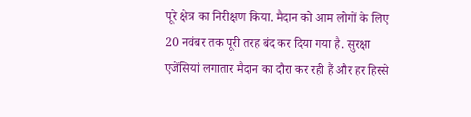पूरे क्षेत्र का निरीक्षण किया. मैदान को आम लोगों के लिए 20 नवंबर तक पूरी तरह बंद कर दिया गया है. सुरक्षा एजेंसियां लगातार मैदान का दौरा कर रही हैं और हर हिस्से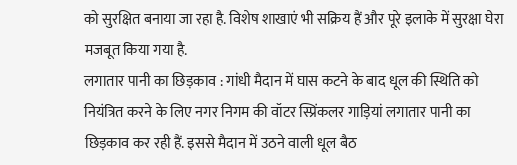को सुरक्षित बनाया जा रहा है. विशेष शाखाएं भी सक्रिय हैं और पूरे इलाके में सुरक्षा घेरा मजबूत किया गया है.
लगातार पानी का छिड़काव : गांधी मैदान में घास कटने के बाद धूल की स्थिति को नियंत्रित करने के लिए नगर निगम की वॉटर स्प्रिंकलर गाड़ियां लगातार पानी का छिड़काव कर रही हैं. इससे मैदान में उठने वाली धूल बैठ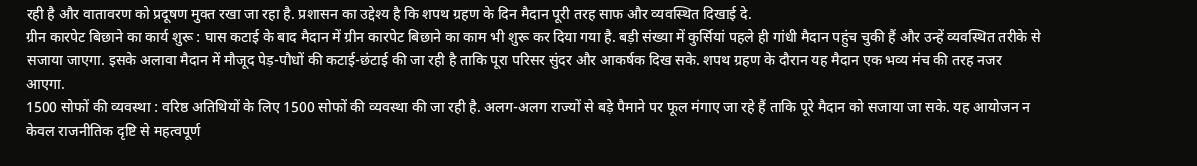रही है और वातावरण को प्रदूषण मुक्त रखा जा रहा है. प्रशासन का उद्देश्य है कि शपथ ग्रहण के दिन मैदान पूरी तरह साफ और व्यवस्थित दिखाई दे.
ग्रीन कारपेट बिछाने का कार्य शुरू : घास कटाई के बाद मैदान में ग्रीन कारपेट बिछाने का काम भी शुरू कर दिया गया है. बड़ी संख्या में कुर्सियां पहले ही गांधी मैदान पहुंच चुकी हैं और उन्हें व्यवस्थित तरीके से सजाया जाएगा. इसके अलावा मैदान में मौजूद पेड़-पौधों की कटाई-छंटाई की जा रही है ताकि पूरा परिसर सुंदर और आकर्षक दिख सके. शपथ ग्रहण के दौरान यह मैदान एक भव्य मंच की तरह नजर आएगा.
1500 सोफों की व्यवस्था : वरिष्ठ अतिथियों के लिए 1500 सोफों की व्यवस्था की जा रही है. अलग-अलग राज्यों से बड़े पैमाने पर फूल मंगाए जा रहे हैं ताकि पूरे मैदान को सजाया जा सके. यह आयोजन न केवल राजनीतिक दृष्टि से महत्वपूर्ण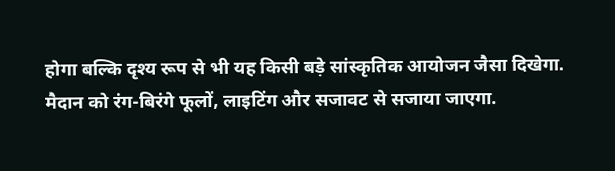होगा बल्कि दृश्य रूप से भी यह किसी बड़े सांस्कृतिक आयोजन जैसा दिखेगा.
मैदान को रंग-बिरंगे फूलों, लाइटिंग और सजावट से सजाया जाएगा.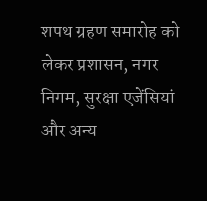शपथ ग्रहण समारोह को लेकर प्रशासन, नगर निगम, सुरक्षा एजेंसियां और अन्य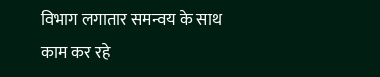विभाग लगातार समन्वय के साथ काम कर रहे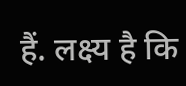हैं. लक्ष्य है कि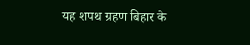यह शपथ ग्रहण बिहार के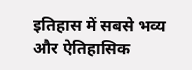इतिहास में सबसे भव्य और ऐतिहासिक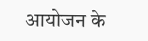आयोजन के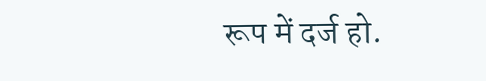रूप में दर्ज हो.